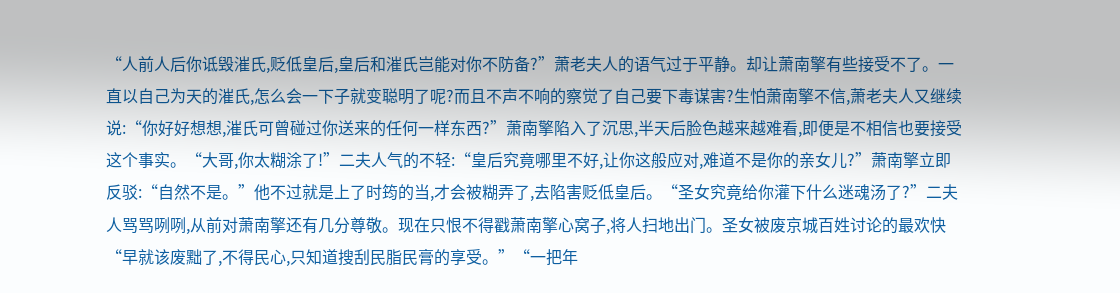“人前人后你诋毁漼氏,贬低皇后,皇后和漼氏岂能对你不防备?”萧老夫人的语气过于平静。却让萧南擎有些接受不了。一直以自己为天的漼氏,怎么会一下子就变聪明了呢?而且不声不响的察觉了自己要下毒谋害?生怕萧南擎不信,萧老夫人又继续说:“你好好想想,漼氏可曾碰过你送来的任何一样东西?”萧南擎陷入了沉思,半天后脸色越来越难看,即便是不相信也要接受这个事实。“大哥,你太糊涂了!”二夫人气的不轻:“皇后究竟哪里不好,让你这般应对,难道不是你的亲女儿?”萧南擎立即反驳:“自然不是。”他不过就是上了时筠的当,才会被糊弄了,去陷害贬低皇后。“圣女究竟给你灌下什么迷魂汤了?”二夫人骂骂咧咧,从前对萧南擎还有几分尊敬。现在只恨不得戳萧南擎心窝子,将人扫地出门。圣女被废京城百姓讨论的最欢快“早就该废黜了,不得民心,只知道搜刮民脂民膏的享受。”“一把年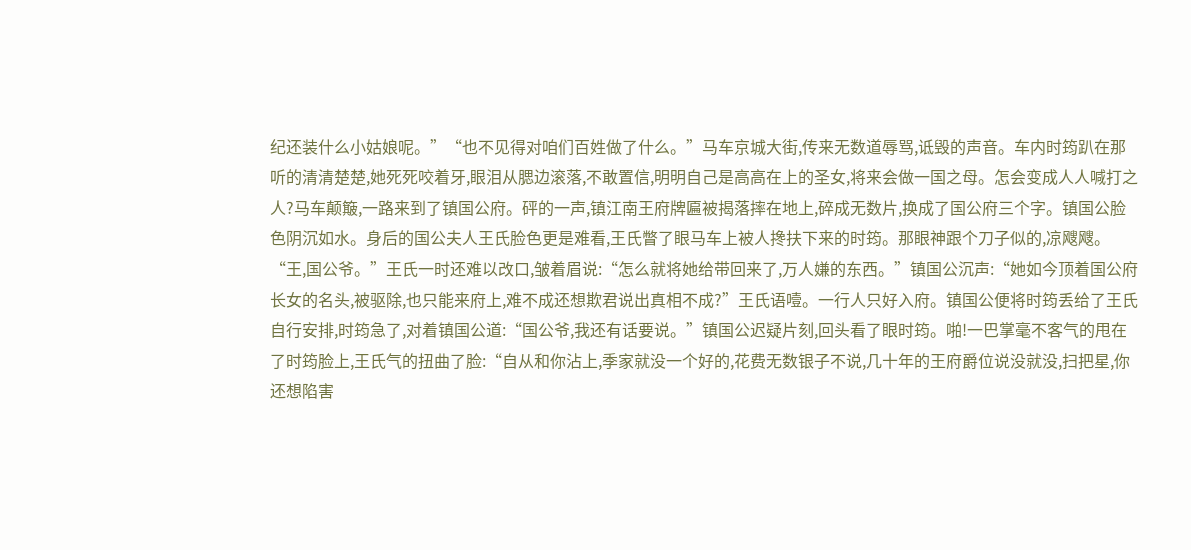纪还装什么小姑娘呢。”“也不见得对咱们百姓做了什么。”马车京城大街,传来无数道辱骂,诋毁的声音。车内时筠趴在那听的清清楚楚,她死死咬着牙,眼泪从腮边滚落,不敢置信,明明自己是高高在上的圣女,将来会做一国之母。怎会变成人人喊打之人?马车颠簸,一路来到了镇国公府。砰的一声,镇江南王府牌匾被揭落摔在地上,碎成无数片,换成了国公府三个字。镇国公脸色阴沉如水。身后的国公夫人王氏脸色更是难看,王氏瞥了眼马车上被人搀扶下来的时筠。那眼神跟个刀子似的,凉飕飕。“王,国公爷。”王氏一时还难以改口,皱着眉说:“怎么就将她给带回来了,万人嫌的东西。”镇国公沉声:“她如今顶着国公府长女的名头,被驱除,也只能来府上,难不成还想欺君说出真相不成?”王氏语噎。一行人只好入府。镇国公便将时筠丢给了王氏自行安排,时筠急了,对着镇国公道:“国公爷,我还有话要说。”镇国公迟疑片刻,回头看了眼时筠。啪!一巴掌毫不客气的甩在了时筠脸上,王氏气的扭曲了脸:“自从和你沾上,季家就没一个好的,花费无数银子不说,几十年的王府爵位说没就没,扫把星,你还想陷害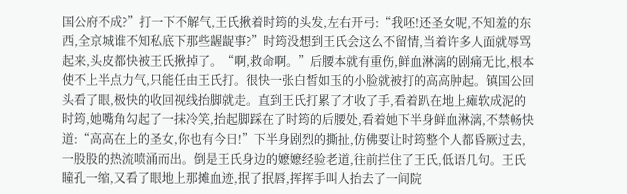国公府不成?”打一下不解气,王氏揪着时筠的头发,左右开弓:“我呸!还圣女呢,不知羞的东西,全京城谁不知私底下那些龌龊事?”时筠没想到王氏会这么不留情,当着许多人面就辱骂起来,头皮都快被王氏揪掉了。“啊,救命啊。”后腰本就有重伤,鲜血淋漓的剧痛无比,根本使不上半点力气,只能任由王氏打。很快一张白皙如玉的小脸就被打的高高肿起。镇国公回头看了眼,极快的收回视线抬脚就走。直到王氏打累了才收了手,看着趴在地上瘫软成泥的时筠,她嘴角勾起了一抹冷笑,抬起脚踩在了时筠的后腰处,看着她下半身鲜血淋漓,不禁畅快道:“高高在上的圣女,你也有今日!”下半身剧烈的撕扯,仿佛要让时筠整个人都昏厥过去,一股股的热流喷涌而出。倒是王氏身边的嬷嬷经验老道,往前拦住了王氏,低语几句。王氏瞳孔一缩,又看了眼地上那摊血迹,抿了抿唇,挥挥手叫人抬去了一间院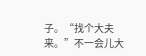子。“找个大夫来。”不一会儿大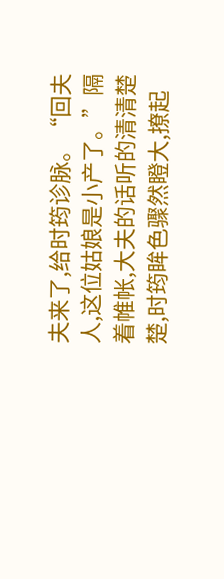夫来了,给时筠诊脉。“回夫人,这位姑娘是小产了。”隔着帷帐,大夫的话听的清清楚楚,时筠眸色骤然瞪大,撩起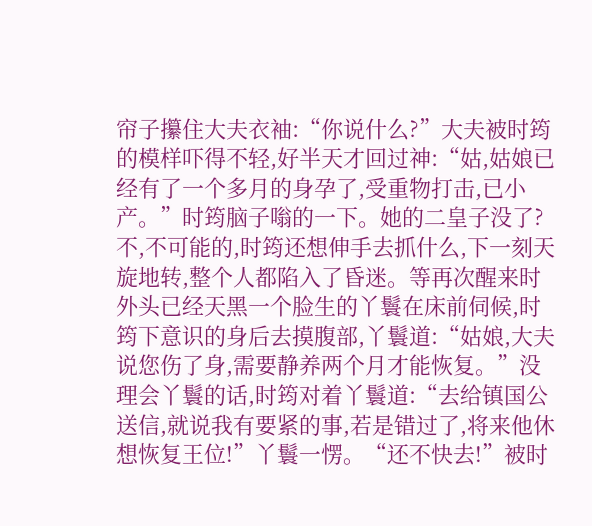帘子攥住大夫衣袖:“你说什么?”大夫被时筠的模样吓得不轻,好半天才回过神:“姑,姑娘已经有了一个多月的身孕了,受重物打击,已小产。”时筠脑子嗡的一下。她的二皇子没了?不,不可能的,时筠还想伸手去抓什么,下一刻天旋地转,整个人都陷入了昏迷。等再次醒来时外头已经天黑一个脸生的丫鬟在床前伺候,时筠下意识的身后去摸腹部,丫鬟道:“姑娘,大夫说您伤了身,需要静养两个月才能恢复。”没理会丫鬟的话,时筠对着丫鬟道:“去给镇国公送信,就说我有要紧的事,若是错过了,将来他休想恢复王位!”丫鬟一愣。“还不快去!”被时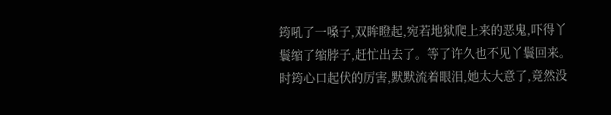筠吼了一嗓子,双眸瞪起,宛若地狱爬上来的恶鬼,吓得丫鬟缩了缩脖子,赶忙出去了。等了许久也不见丫鬟回来。时筠心口起伏的厉害,默默流着眼泪,她太大意了,竟然没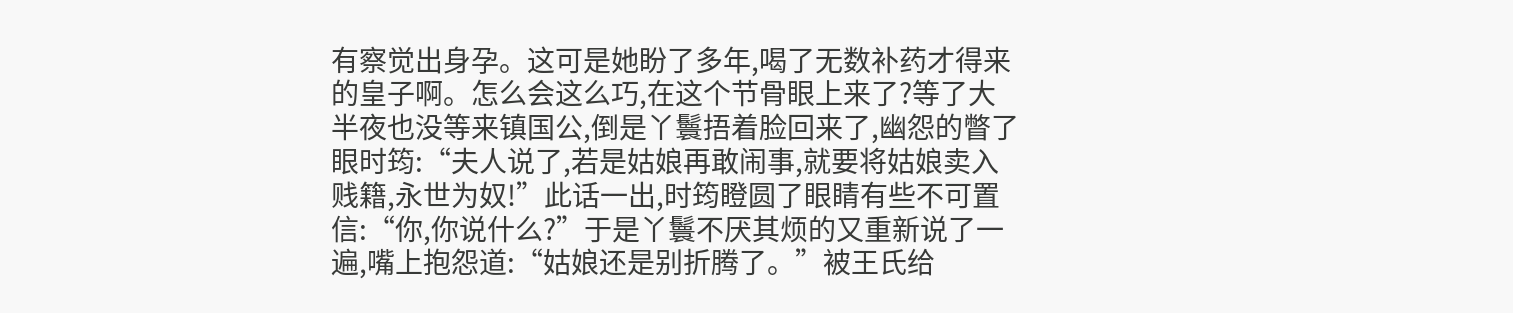有察觉出身孕。这可是她盼了多年,喝了无数补药才得来的皇子啊。怎么会这么巧,在这个节骨眼上来了?等了大半夜也没等来镇国公,倒是丫鬟捂着脸回来了,幽怨的瞥了眼时筠:“夫人说了,若是姑娘再敢闹事,就要将姑娘卖入贱籍,永世为奴!”此话一出,时筠瞪圆了眼睛有些不可置信:“你,你说什么?”于是丫鬟不厌其烦的又重新说了一遍,嘴上抱怨道:“姑娘还是别折腾了。”被王氏给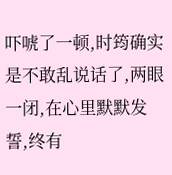吓唬了一顿,时筠确实是不敢乱说话了,两眼一闭,在心里默默发誓,终有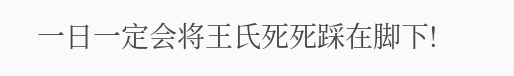一日一定会将王氏死死踩在脚下!